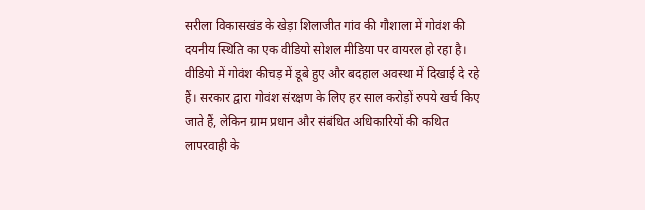सरीला विकासखंड के खेड़ा शिलाजीत गांव की गौशाला में गोवंश की दयनीय स्थिति का एक वीडियो सोशल मीडिया पर वायरल हो रहा है। वीडियो में गोवंश कीचड़ में डूबे हुए और बदहाल अवस्था में दिखाई दे रहे हैं। सरकार द्वारा गोवंश संरक्षण के लिए हर साल करोड़ों रुपये खर्च किए जाते हैं, लेकिन ग्राम प्रधान और संबंधित अधिकारियों की कथित लापरवाही के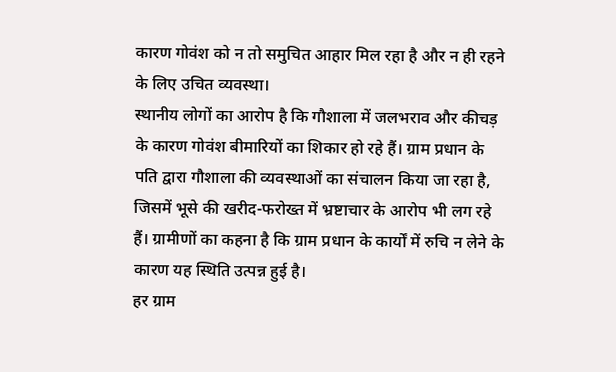कारण गोवंश को न तो समुचित आहार मिल रहा है और न ही रहने के लिए उचित व्यवस्था।
स्थानीय लोगों का आरोप है कि गौशाला में जलभराव और कीचड़ के कारण गोवंश बीमारियों का शिकार हो रहे हैं। ग्राम प्रधान के पति द्वारा गौशाला की व्यवस्थाओं का संचालन किया जा रहा है, जिसमें भूसे की खरीद-फरोख्त में भ्रष्टाचार के आरोप भी लग रहे हैं। ग्रामीणों का कहना है कि ग्राम प्रधान के कार्यों में रुचि न लेने के कारण यह स्थिति उत्पन्न हुई है।
हर ग्राम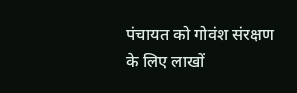पंचायत को गोवंश संरक्षण के लिए लाखों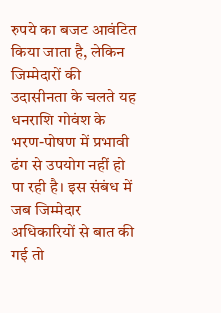रुपये का बजट आवंटित किया जाता है, लेकिन जिम्मेदारों की उदासीनता के चलते यह धनराशि गोवंश के भरण-पोषण में प्रभावी ढंग से उपयोग नहीं हो पा रही है। इस संबंध में जब जिम्मेदार अधिकारियों से बात की गई तो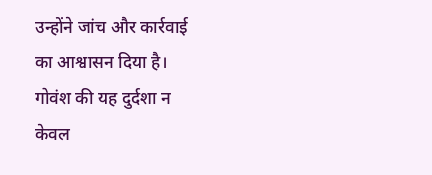उन्होंने जांच और कार्रवाई का आश्वासन दिया है।
गोवंश की यह दुर्दशा न केवल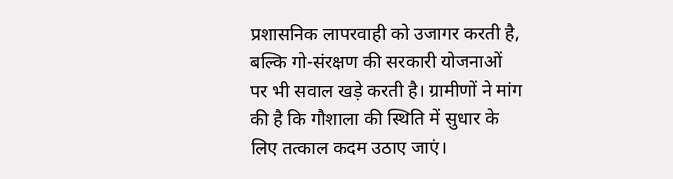प्रशासनिक लापरवाही को उजागर करती है, बल्कि गो-संरक्षण की सरकारी योजनाओं पर भी सवाल खड़े करती है। ग्रामीणों ने मांग की है कि गौशाला की स्थिति में सुधार के लिए तत्काल कदम उठाए जाएं।